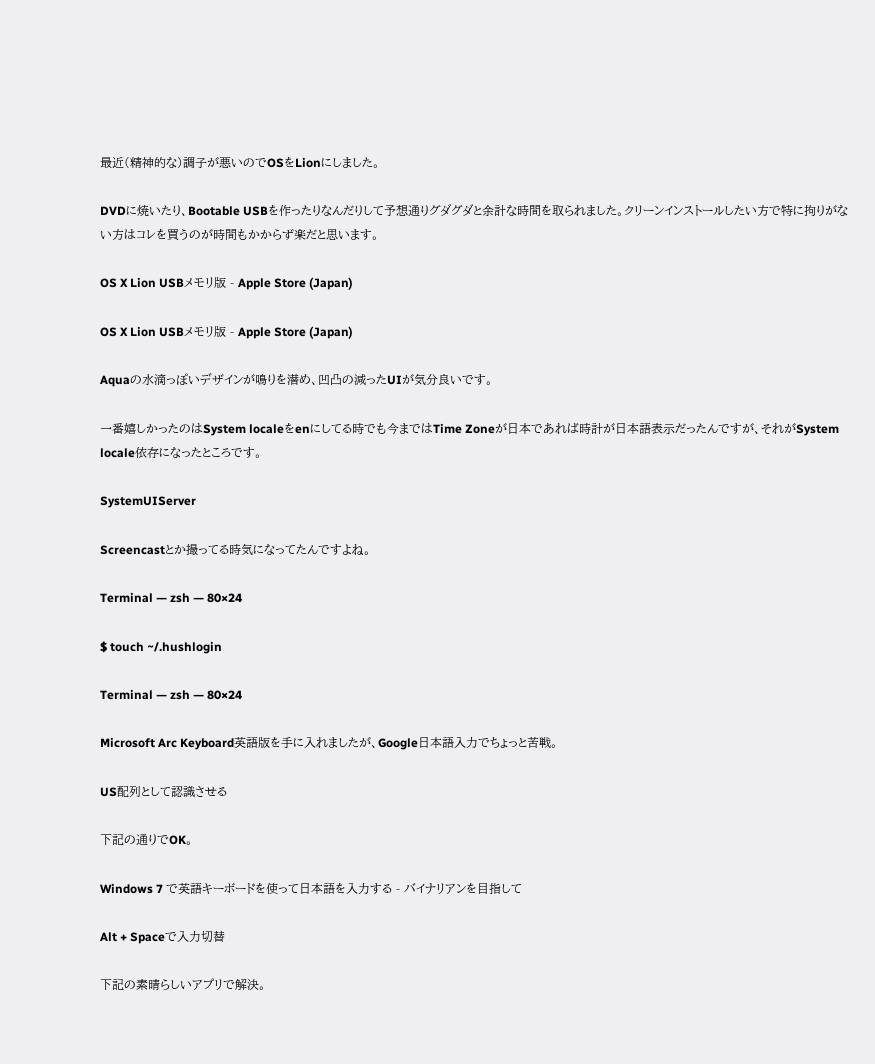最近(精神的な)調子が悪いのでOSをLionにしました。

DVDに焼いたり、Bootable USBを作ったりなんだりして予想通りグダグダと余計な時間を取られました。クリーンインストールしたい方で特に拘りがない方はコレを買うのが時間もかからず楽だと思います。

OS X Lion USBメモリ版 - Apple Store (Japan)

OS X Lion USBメモリ版 - Apple Store (Japan)

Aquaの水滴っぽいデザインが鳴りを潜め、凹凸の減ったUIが気分良いです。

一番嬉しかったのはSystem localeをenにしてる時でも今まではTime Zoneが日本であれば時計が日本語表示だったんですが、それがSystem locale依存になったところです。

SystemUIServer

Screencastとか撮ってる時気になってたんですよね。

Terminal — zsh — 80×24

$ touch ~/.hushlogin

Terminal — zsh — 80×24

Microsoft Arc Keyboard英語版を手に入れましたが、Google日本語入力でちょっと苦戦。

US配列として認識させる

下記の通りでOK。

Windows 7 で英語キーボードを使って日本語を入力する - バイナリアンを目指して

Alt + Spaceで入力切替

下記の素晴らしいアプリで解決。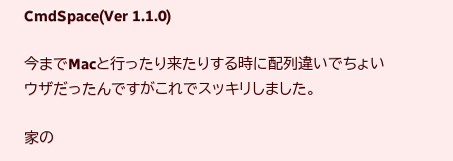CmdSpace(Ver 1.1.0)

今までMacと行ったり来たりする時に配列違いでちょいウザだったんですがこれでスッキリしました。

家の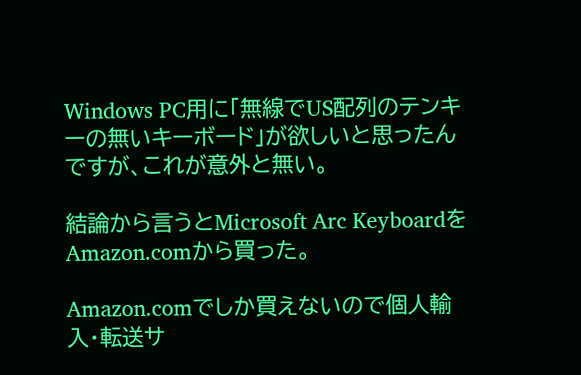Windows PC用に「無線でUS配列のテンキーの無いキーボード」が欲しいと思ったんですが、これが意外と無い。

結論から言うとMicrosoft Arc KeyboardをAmazon.comから買った。

Amazon.comでしか買えないので個人輸入・転送サ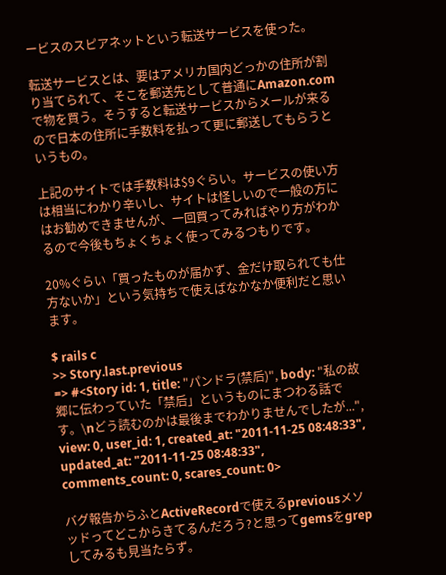ービスのスピアネットという転送サービスを使った。

転送サービスとは、要はアメリカ国内どっかの住所が割り当てられて、そこを郵送先として普通にAmazon.comで物を買う。そうすると転送サービスからメールが来るので日本の住所に手数料を払って更に郵送してもらうというもの。

上記のサイトでは手数料は$9ぐらい。サービスの使い方は相当にわかり辛いし、サイトは怪しいので一般の方にはお勧めできませんが、一回買ってみればやり方がわかるので今後もちょくちょく使ってみるつもりです。

20%ぐらい「買ったものが届かず、金だけ取られても仕方ないか」という気持ちで使えばなかなか便利だと思います。

$ rails c
>> Story.last.previous
=> #<Story id: 1, title: "パンドラ(禁后)", body: "私の故郷に伝わっていた「禁后」というものにまつわる話です。\nどう読むのかは最後までわかりませんでしたが...", view: 0, user_id: 1, created_at: "2011-11-25 08:48:33", updated_at: "2011-11-25 08:48:33", comments_count: 0, scares_count: 0>

バグ報告からふとActiveRecordで使えるpreviousメソッドってどこからきてるんだろう?と思ってgemsをgrepしてみるも見当たらず。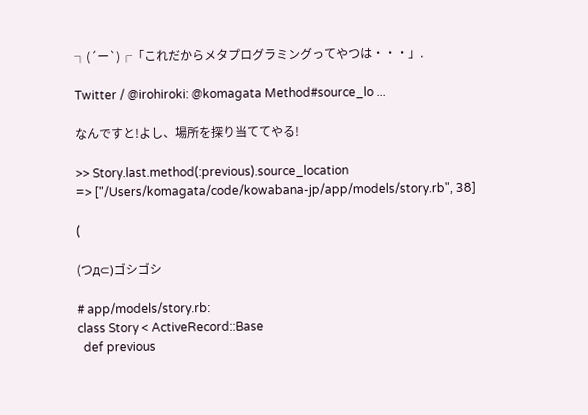┐(´ー`)┌「これだからメタプログラミングってやつは・・・」.

Twitter / @irohiroki: @komagata Method#source_lo ...

なんですと!よし、場所を探り当ててやる!

>> Story.last.method(:previous).source_location
=> ["/Users/komagata/code/kowabana-jp/app/models/story.rb", 38]

(

(つд⊂)ゴシゴシ

# app/models/story.rb:
class Story < ActiveRecord::Base
  def previous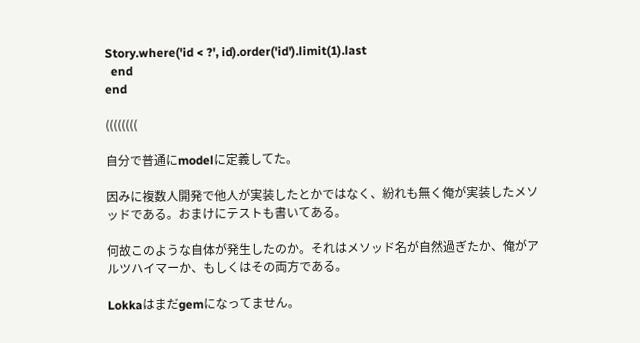Story.where('id < ?', id).order('id').limit(1).last
  end
end

((((((((

自分で普通にmodelに定義してた。

因みに複数人開発で他人が実装したとかではなく、紛れも無く俺が実装したメソッドである。おまけにテストも書いてある。

何故このような自体が発生したのか。それはメソッド名が自然過ぎたか、俺がアルツハイマーか、もしくはその両方である。

Lokkaはまだgemになってません。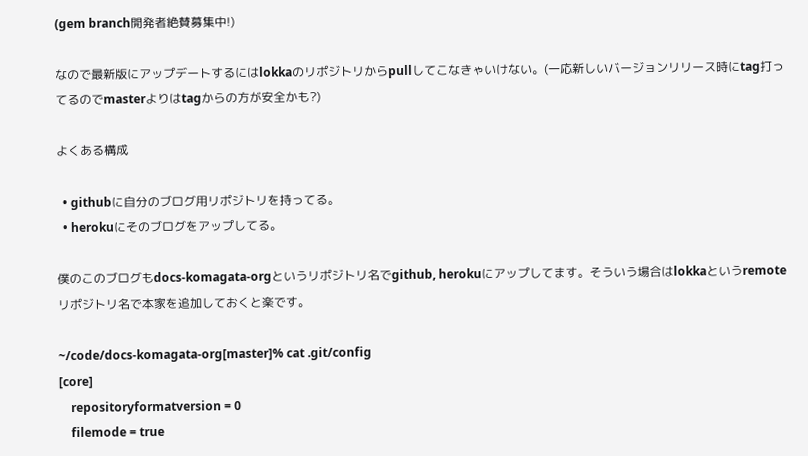(gem branch開発者絶賛募集中!)

なので最新版にアップデートするにはlokkaのリポジトリからpullしてこなきゃいけない。(一応新しいバージョンリリース時にtag打ってるのでmasterよりはtagからの方が安全かも?)

よくある構成

  • githubに自分のブログ用リポジトリを持ってる。
  • herokuにそのブログをアップしてる。

僕のこのブログもdocs-komagata-orgというリポジトリ名でgithub, herokuにアップしてます。そういう場合はlokkaというremoteリポジトリ名で本家を追加しておくと楽です。

~/code/docs-komagata-org[master]% cat .git/config
[core]
    repositoryformatversion = 0
    filemode = true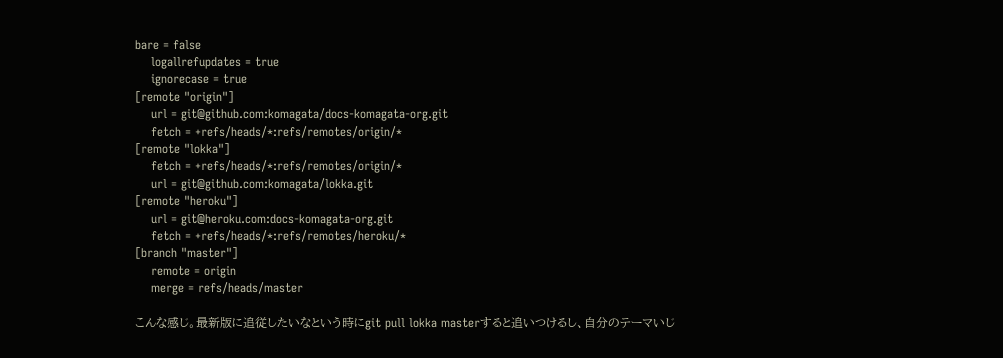bare = false
    logallrefupdates = true
    ignorecase = true
[remote "origin"]
    url = git@github.com:komagata/docs-komagata-org.git
    fetch = +refs/heads/*:refs/remotes/origin/*
[remote "lokka"]
    fetch = +refs/heads/*:refs/remotes/origin/*
    url = git@github.com:komagata/lokka.git
[remote "heroku"]
    url = git@heroku.com:docs-komagata-org.git
    fetch = +refs/heads/*:refs/remotes/heroku/*
[branch "master"]
    remote = origin
    merge = refs/heads/master

こんな感じ。最新版に追従したいなという時にgit pull lokka masterすると追いつけるし、自分のテーマいじ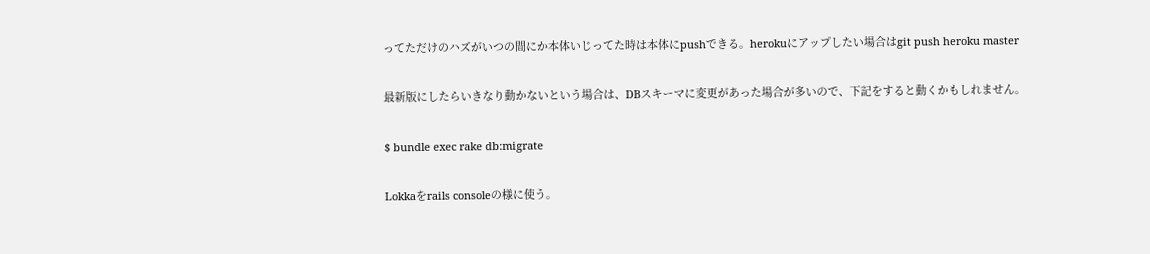ってただけのハズがいつの間にか本体いじってた時は本体にpushできる。herokuにアップしたい場合はgit push heroku master

最新版にしたらいきなり動かないという場合は、DBスキーマに変更があった場合が多いので、下記をすると動くかもしれません。

$ bundle exec rake db:migrate

Lokkaをrails consoleの様に使う。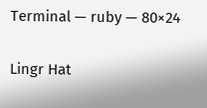Terminal — ruby — 80×24

Lingr Hat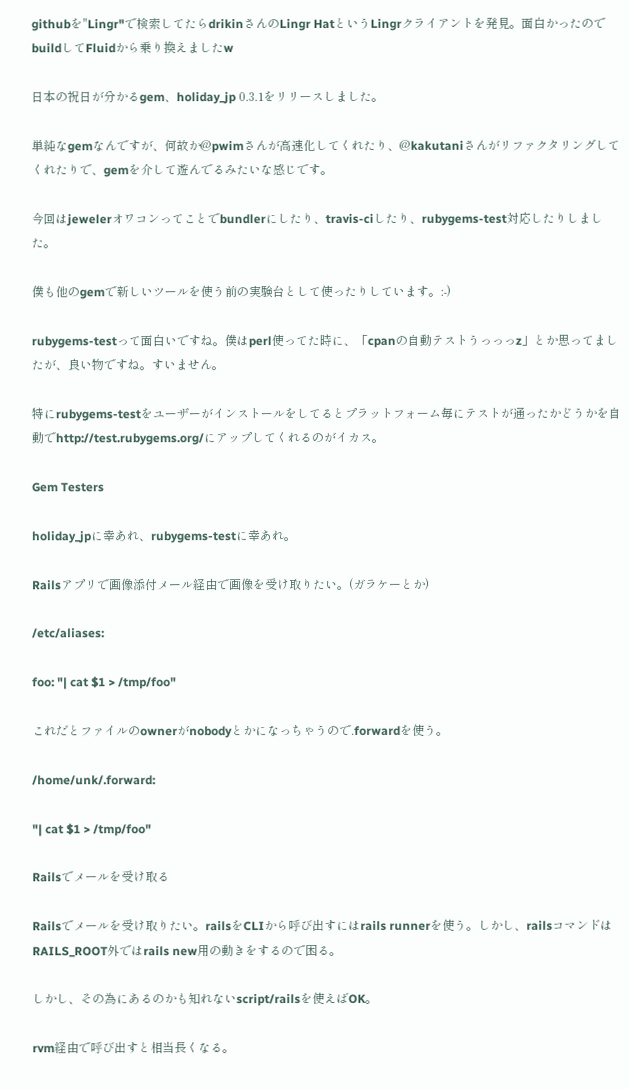githubを"Lingr"で検索してたらdrikinさんのLingr HatというLingrクライアントを発見。面白かったのでbuildしてFluidから乗り換えましたw

日本の祝日が分かるgem、holiday_jp 0.3.1をリリースしました。

単純なgemなんですが、何故か@pwimさんが高速化してくれたり、@kakutaniさんがリファクタリングしてくれたりで、gemを介して遊んでるみたいな感じです。

今回はjewelerオワコンってことでbundlerにしたり、travis-ciしたり、rubygems-test対応したりしました。

僕も他のgemで新しいツールを使う前の実験台として使ったりしています。:-)

rubygems-testって面白いですね。僕はperl使ってた時に、「cpanの自動テストうっっっz」とか思ってましたが、良い物ですね。すいません。

特にrubygems-testをユーザーがインストールをしてるとプラットフォーム毎にテストが通ったかどうかを自動でhttp://test.rubygems.org/にアップしてくれるのがイカス。

Gem Testers

holiday_jpに幸あれ、rubygems-testに幸あれ。

Railsアプリで画像添付メール経由で画像を受け取りたい。(ガラケーとか)

/etc/aliases:

foo: "| cat $1 > /tmp/foo"

これだとファイルのownerがnobodyとかになっちゃうので.forwardを使う。

/home/unk/.forward:

"| cat $1 > /tmp/foo"

Railsでメールを受け取る

Railsでメールを受け取りたい。railsをCLIから呼び出すにはrails runnerを使う。しかし、railsコマンドはRAILS_ROOT外ではrails new用の動きをするので困る。

しかし、その為にあるのかも知れないscript/railsを使えばOK。

rvm経由で呼び出すと相当長くなる。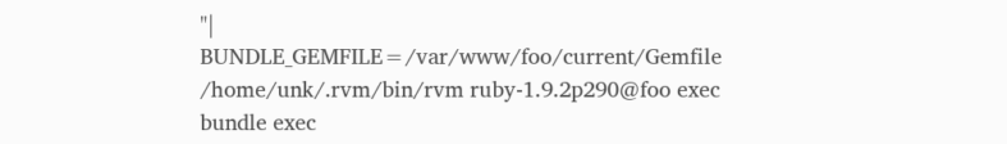"| BUNDLE_GEMFILE=/var/www/foo/current/Gemfile /home/unk/.rvm/bin/rvm ruby-1.9.2p290@foo exec bundle exec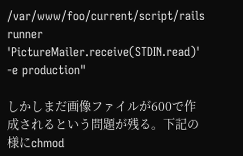/var/www/foo/current/script/rails runner 'PictureMailer.receive(STDIN.read)' -e production"

しかしまだ画像ファイルが600で作成されるという問題が残る。下記の様にchmod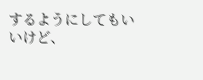するようにしてもいいけど、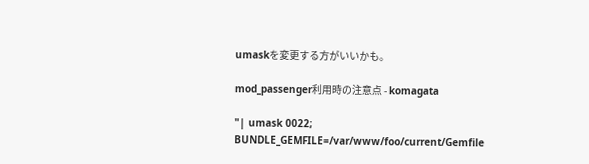umaskを変更する方がいいかも。

mod_passenger利用時の注意点 - komagata

"| umask 0022; BUNDLE_GEMFILE=/var/www/foo/current/Gemfile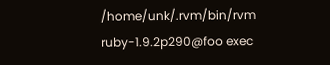/home/unk/.rvm/bin/rvm ruby-1.9.2p290@foo exec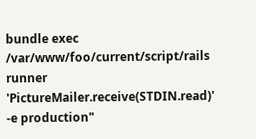bundle exec /var/www/foo/current/script/rails runner 'PictureMailer.receive(STDIN.read)' -e production"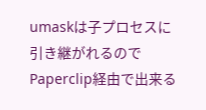umaskは子プロセスに引き継がれるのでPaperclip経由で出来る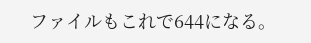ファイルもこれで644になる。